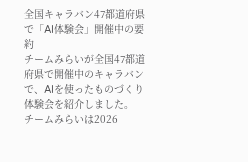全国キャラバン47都道府県で「AI体験会」開催中の要約
チームみらいが全国47都道府県で開催中のキャラバンで、AIを使ったものづくり体験会を紹介しました。
チームみらいは2026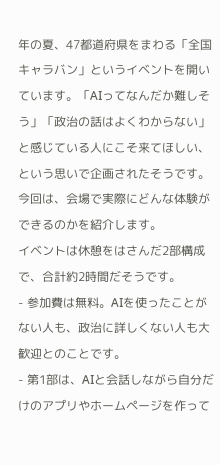年の夏、47都道府県をまわる「全国キャラバン」というイベントを開いています。「AIってなんだか難しそう」「政治の話はよくわからない」と感じている人にこそ来てほしい、という思いで企画されたそうです。今回は、会場で実際にどんな体験ができるのかを紹介します。
イベントは休憩をはさんだ2部構成で、合計約2時間だそうです。
- 参加費は無料。AIを使ったことがない人も、政治に詳しくない人も大歓迎とのことです。
- 第1部は、AIと会話しながら自分だけのアプリやホームページを作って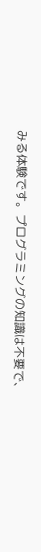みる体験です。プログラミングの知識は不要で、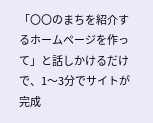「〇〇のまちを紹介するホームページを作って」と話しかけるだけで、1〜3分でサイトが完成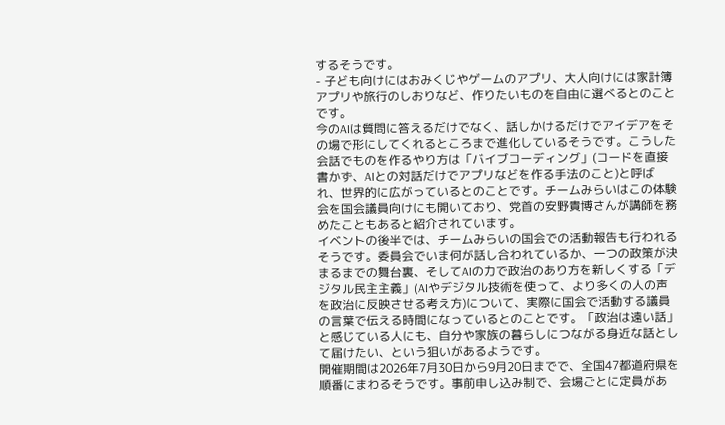するそうです。
- 子ども向けにはおみくじやゲームのアプリ、大人向けには家計簿アプリや旅行のしおりなど、作りたいものを自由に選べるとのことです。
今のAIは質問に答えるだけでなく、話しかけるだけでアイデアをその場で形にしてくれるところまで進化しているそうです。こうした会話でものを作るやり方は「バイブコーディング」(コードを直接書かず、AIとの対話だけでアプリなどを作る手法のこと)と呼ばれ、世界的に広がっているとのことです。チームみらいはこの体験会を国会議員向けにも開いており、党首の安野貴博さんが講師を務めたこともあると紹介されています。
イベントの後半では、チームみらいの国会での活動報告も行われるそうです。委員会でいま何が話し合われているか、一つの政策が決まるまでの舞台裏、そしてAIの力で政治のあり方を新しくする「デジタル民主主義」(AIやデジタル技術を使って、より多くの人の声を政治に反映させる考え方)について、実際に国会で活動する議員の言葉で伝える時間になっているとのことです。「政治は遠い話」と感じている人にも、自分や家族の暮らしにつながる身近な話として届けたい、という狙いがあるようです。
開催期間は2026年7月30日から9月20日までで、全国47都道府県を順番にまわるそうです。事前申し込み制で、会場ごとに定員があ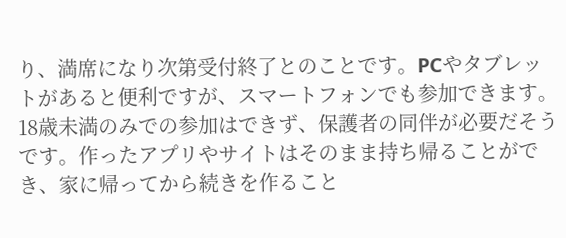り、満席になり次第受付終了とのことです。PCやタブレットがあると便利ですが、スマートフォンでも参加できます。18歳未満のみでの参加はできず、保護者の同伴が必要だそうです。作ったアプリやサイトはそのまま持ち帰ることができ、家に帰ってから続きを作ること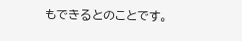もできるとのことです。